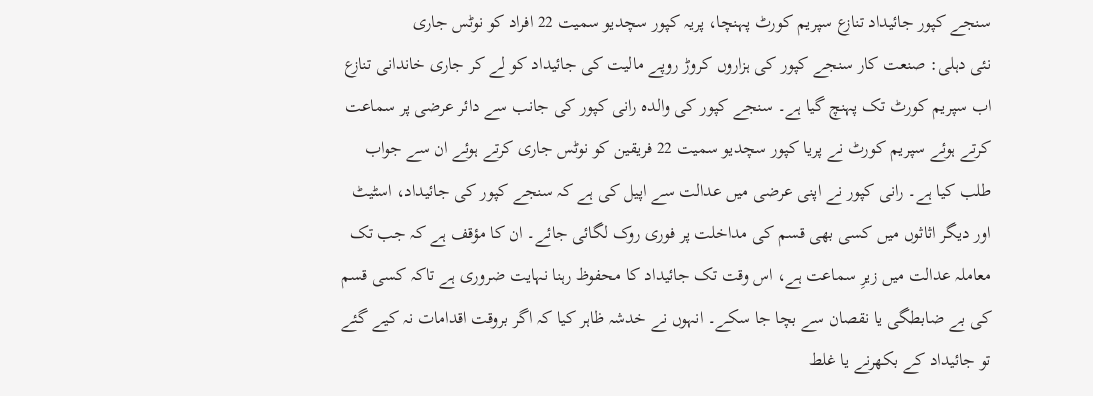سنجے کپور جائیداد تنازع سپریم کورٹ پہنچا، پریہ کپور سچدیو سمیت 22 افراد کو نوٹس جاری
نئی دہلی: صنعت کار سنجے کپور کی ہزاروں کروڑ روپے مالیت کی جائیداد کو لے کر جاری خاندانی تنازع اب سپریم کورٹ تک پہنچ گیا ہے۔ سنجے کپور کی والدہ رانی کپور کی جانب سے دائر عرضی پر سماعت کرتے ہوئے سپریم کورٹ نے پریا کپور سچدیو سمیت 22 فریقین کو نوٹس جاری کرتے ہوئے ان سے جواب طلب کیا ہے۔ رانی کپور نے اپنی عرضی میں عدالت سے اپیل کی ہے کہ سنجے کپور کی جائیداد، اسٹیٹ اور دیگر اثاثوں میں کسی بھی قسم کی مداخلت پر فوری روک لگائی جائے۔ ان کا مؤقف ہے کہ جب تک معاملہ عدالت میں زیرِ سماعت ہے، اس وقت تک جائیداد کا محفوظ رہنا نہایت ضروری ہے تاکہ کسی قسم کی بے ضابطگی یا نقصان سے بچا جا سکے۔ انہوں نے خدشہ ظاہر کیا کہ اگر بروقت اقدامات نہ کیے گئے تو جائیداد کے بکھرنے یا غلط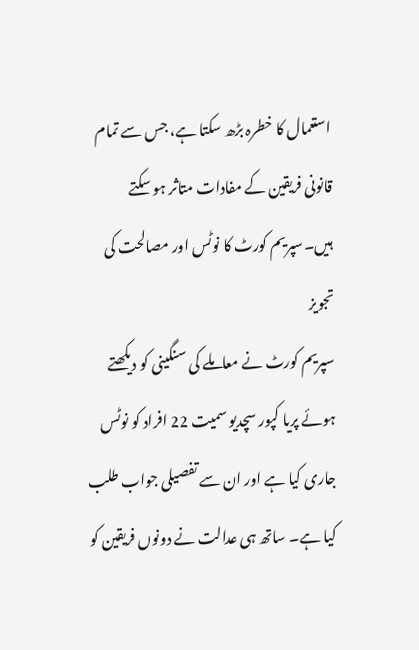استعمال کا خطرہ بڑھ سکتا ہے، جس سے تمام قانونی فریقین کے مفادات متاثر ہو سکتے ہیں۔سپریم کورٹ کا نوٹس اور مصالحت کی تجویز
سپریم کورٹ نے معاملے کی سنگینی کو دیکھتے ہوئے پریا کپور سچدیو سمیت 22 افراد کو نوٹس جاری کیا ہے اور ان سے تفصیلی جواب طلب کیا ہے۔ ساتھ ہی عدالت نے دونوں فریقین کو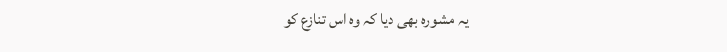یہ مشورہ بھی دیا کہ وہ اس تنازع کو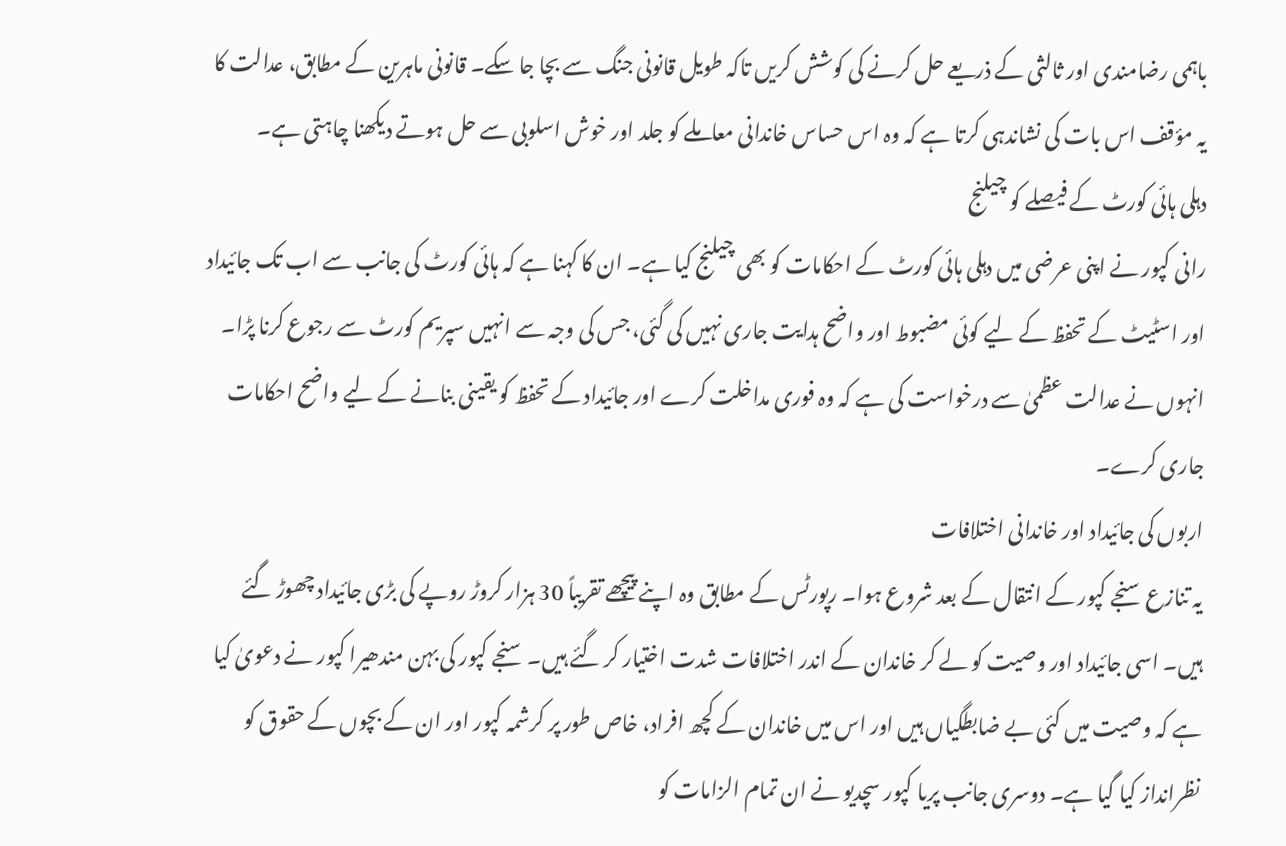باہمی رضامندی اور ثالثی کے ذریعے حل کرنے کی کوشش کریں تاکہ طویل قانونی جنگ سے بچا جا سکے۔ قانونی ماہرین کے مطابق، عدالت کا یہ مؤقف اس بات کی نشاندہی کرتا ہے کہ وہ اس حساس خاندانی معاملے کو جلد اور خوش اسلوبی سے حل ہوتے دیکھنا چاہتی ہے۔
دہلی ہائی کورٹ کے فیصلے کو چیلنج
رانی کپور نے اپنی عرضی میں دہلی ہائی کورٹ کے احکامات کو بھی چیلنج کیا ہے۔ ان کا کہنا ہے کہ ہائی کورٹ کی جانب سے اب تک جائیداد اور اسٹیٹ کے تحفظ کے لیے کوئی مضبوط اور واضح ہدایت جاری نہیں کی گئی، جس کی وجہ سے انہیں سپریم کورٹ سے رجوع کرنا پڑا۔ انہوں نے عدالت عظمیٰ سے درخواست کی ہے کہ وہ فوری مداخلت کرے اور جائیداد کے تحفظ کو یقینی بنانے کے لیے واضح احکامات جاری کرے۔
اربوں کی جائیداد اور خاندانی اختلافات
یہ تنازع سنجے کپور کے انتقال کے بعد شروع ہوا۔ رپورٹس کے مطابق وہ اپنے پیچھے تقریباً 30 ہزار کروڑ روپے کی بڑی جائیداد چھوڑ گئے ہیں۔ اسی جائیداد اور وصیت کو لے کر خاندان کے اندر اختلافات شدت اختیار کر گئے ہیں۔ سنجے کپور کی بہن مندھیرا کپور نے دعویٰ کیا ہے کہ وصیت میں کئی بے ضابطگیاں ہیں اور اس میں خاندان کے کچھ افراد، خاص طور پر کرشمہ کپور اور ان کے بچوں کے حقوق کو نظرانداز کیا گیا ہے۔ دوسری جانب پریا کپور سچدیو نے ان تمام الزامات کو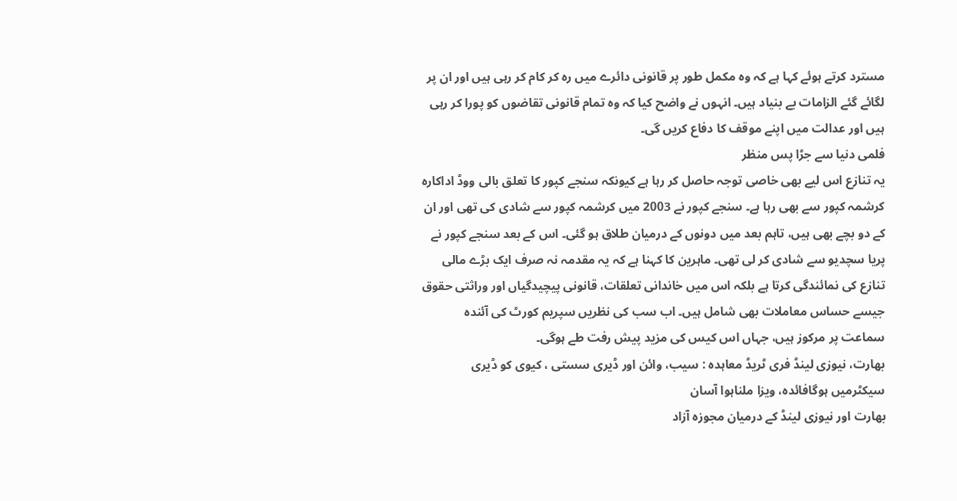مسترد کرتے ہوئے کہا ہے کہ وہ مکمل طور پر قانونی دائرے میں رہ کر کام کر رہی ہیں اور ان پر لگائے گئے الزامات بے بنیاد ہیں۔ انہوں نے واضح کیا کہ وہ تمام قانونی تقاضوں کو پورا کر رہی ہیں اور عدالت میں اپنے موقف کا دفاع کریں گی۔
فلمی دنیا سے جڑا پس منظر
یہ تنازع اس لیے بھی خاصی توجہ حاصل کر رہا ہے کیونکہ سنجے کپور کا تعلق بالی ووڈ اداکارہ کرشمہ کپور سے بھی رہا ہے۔ سنجے کپور نے 2003 میں کرشمہ کپور سے شادی کی تھی اور ان کے دو بچے بھی ہیں، تاہم بعد میں دونوں کے درمیان طلاق ہو گئی۔ اس کے بعد سنجے کپور نے پریا سچدیو سے شادی کر لی تھی۔ ماہرین کا کہنا ہے کہ یہ مقدمہ نہ صرف ایک بڑے مالی تنازع کی نمائندگی کرتا ہے بلکہ اس میں خاندانی تعلقات، قانونی پیچیدگیاں اور وراثتی حقوق جیسے حساس معاملات بھی شامل ہیں۔ اب سب کی نظریں سپریم کورٹ کی آئندہ سماعت پر مرکوز ہیں، جہاں اس کیس کی مزید پیش رفت طے ہوگی۔
بھارت، نیوزی لینڈ فری ٹریڈ معاہدہ : سیب، وائن اور ڈیری سستی ، کیوی کو ڈیری سیکٹرمیں ہوگافائدہ، ویزا ملناہوا آسان
بھارت اور نیوزی لینڈ کے درمیان مجوزہ آزاد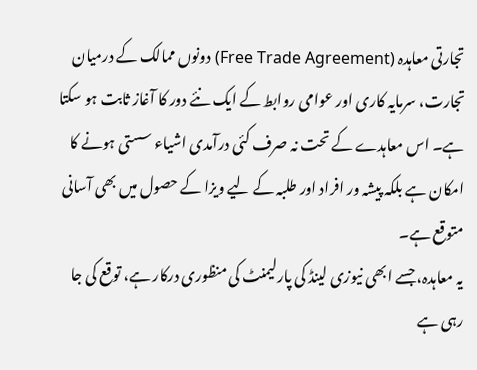تجارتی معاہدہ (Free Trade Agreement) دونوں ممالک کے درمیان تجارت، سرمایہ کاری اور عوامی روابط کے ایک نئے دور کا آغاز ثابت ہو سکتا ہے۔ اس معاہدے کے تحت نہ صرف کئی درآمدی اشیاء سستی ہونے کا امکان ہے بلکہ پیشہ ور افراد اور طلبہ کے لیے ویزا کے حصول میں بھی آسانی متوقع ہے۔
یہ معاہدہ، جسے ابھی نیوزی لینڈ کی پارلیمنٹ کی منظوری درکار ہے، توقع کی جا رہی ہے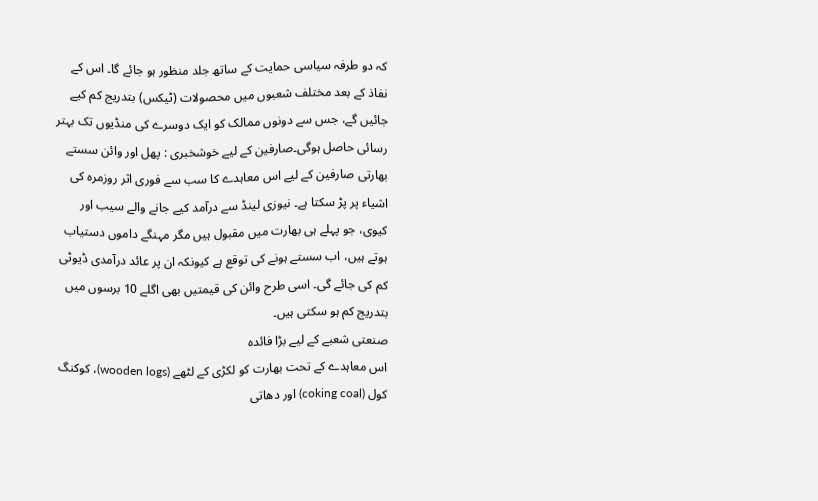کہ دو طرفہ سیاسی حمایت کے ساتھ جلد منظور ہو جائے گا۔ اس کے نفاذ کے بعد مختلف شعبوں میں محصولات (ٹیکس) بتدریج کم کیے جائیں گے، جس سے دونوں ممالک کو ایک دوسرے کی منڈیوں تک بہتر رسائی حاصل ہوگی۔صارفین کے لیے خوشخبری : پھل اور وائن سستے
بھارتی صارفین کے لیے اس معاہدے کا سب سے فوری اثر روزمرہ کی اشیاء پر پڑ سکتا ہے۔ نیوزی لینڈ سے درآمد کیے جانے والے سیب اور کیوی، جو پہلے ہی بھارت میں مقبول ہیں مگر مہنگے داموں دستیاب ہوتے ہیں، اب سستے ہونے کی توقع ہے کیونکہ ان پر عائد درآمدی ڈیوٹی کم کی جائے گی۔ اسی طرح وائن کی قیمتیں بھی اگلے 10 برسوں میں بتدریج کم ہو سکتی ہیں۔
صنعتی شعبے کے لیے بڑا فائدہ
اس معاہدے کے تحت بھارت کو لکڑی کے لٹھے (wooden logs)، کوکنگ کول (coking coal) اور دھاتی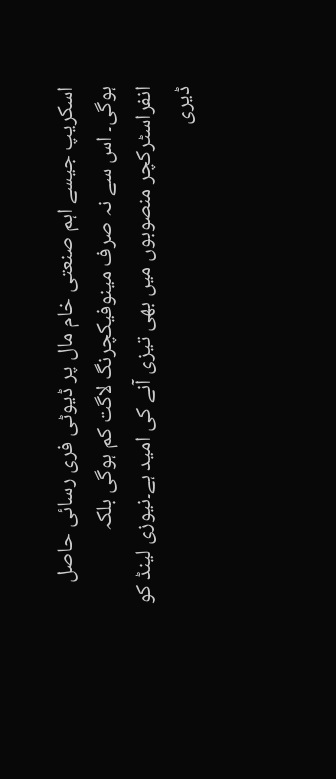اسکریپ جیسے اہم صنعتی خام مال پر ڈیوٹی فری رسائی حاصل ہوگی۔ اس سے نہ صرف مینوفیکچرنگ لاگت کم ہوگی بلکہ انفراسٹرکچر منصوبوں میں بھی تیزی آنے کی امید ہے۔نیوزی لینڈ کو ڈیری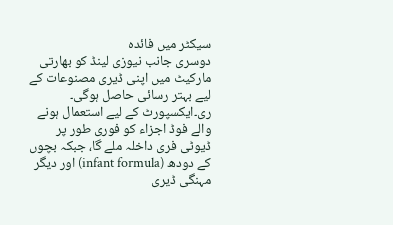سیکٹر میں فائدہ
دوسری جانب نیوزی لینڈ کو بھارتی مارکیٹ میں اپنی ڈیری مصنوعات کے لیے بہتر رسائی حاصل ہوگی۔ ری۔ایکسپورٹ کے لیے استعمال ہونے والے فوڈ اجزاء کو فوری طور پر ڈیوٹی فری داخلہ ملے گا، جبکہ بچوں کے دودھ (infant formula) اور دیگر مہنگی ڈیری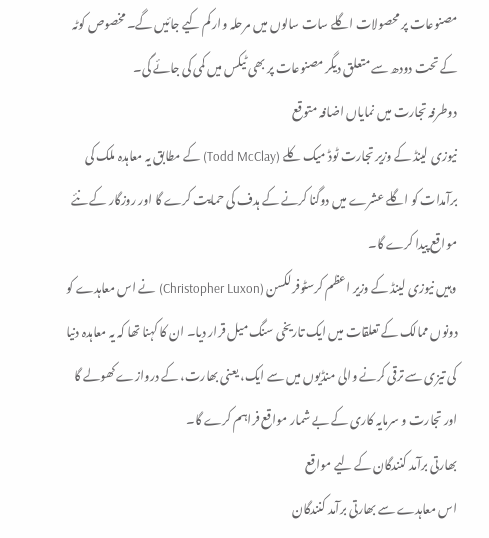مصنوعات پر محصولات اگلے سات سالوں میں مرحلہ وار کم کیے جائیں گے۔ مخصوص کوٹہ کے تحت دودھ سے متعلق دیگر مصنوعات پر بھی ٹیکس میں کمی کی جائے گی۔
دوطرفہ تجارت میں نمایاں اضافہ متوقع
نیوزی لینڈ کے وزیر تجارت ٹوڈ میک کلے (Todd McClay) کے مطابق یہ معاہدہ ملک کی برآمدات کو اگلے عشرے میں دوگنا کرنے کے ہدف کی حمایت کرے گا اور روزگار کے نئے مواقع پیدا کرے گا۔
وہیں نیوزی لینڈ کے وزیر اعظم کرسٹوفر لکسن (Christopher Luxon) نے اس معاہدے کو دونوں ممالک کے تعلقات میں ایک تاریخی سنگ میل قرار دیا۔ ان کا کہنا تھا کہ یہ معاہدہ دنیا کی تیزی سے ترقی کرنے والی منڈیوں میں سے ایک، یعنی بھارت، کے دروازے کھولے گا اور تجارت و سرمایہ کاری کے بے شمار مواقع فراہم کرے گا۔
بھارتی برآمد کنندگان کے لیے مواقع
اس معاہدے سے بھارتی برآمد کنندگان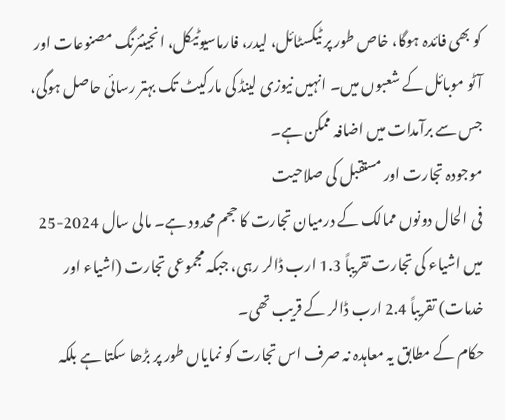کو بھی فائدہ ہوگا، خاص طور پر ٹیکسٹائل، لیدر، فارماسیوٹیکل، انجینئرنگ مصنوعات اور آٹو موبائل کے شعبوں میں۔ انہیں نیوزی لینڈ کی مارکیٹ تک بہتر رسائی حاصل ہوگی، جس سے برآمدات میں اضافہ ممکن ہے۔
موجودہ تجارت اور مستقبل کی صلاحیت
فی الحال دونوں ممالک کے درمیان تجارت کا حجم محدود ہے۔ مالی سال 2024-25 میں اشیاء کی تجارت تقریباً 1.3 ارب ڈالر رہی، جبکہ مجموعی تجارت (اشیاء اور خدمات) تقریباً 2.4 ارب ڈالر کے قریب تھی۔
حکام کے مطابق یہ معاہدہ نہ صرف اس تجارت کو نمایاں طور پر بڑھا سکتا ہے بلکہ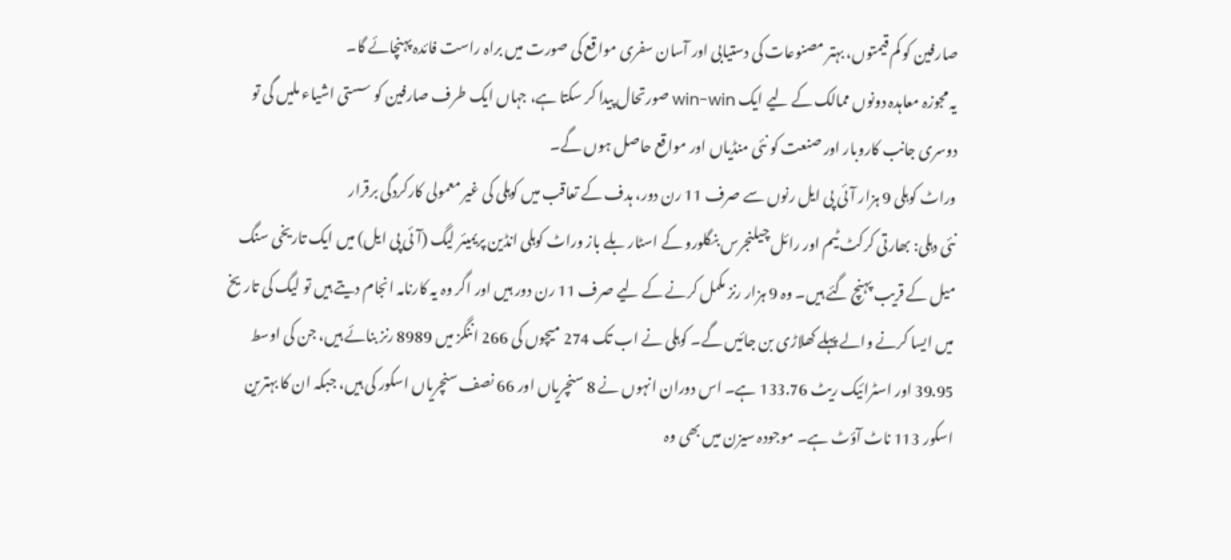صارفین کو کم قیمتوں، بہتر مصنوعات کی دستیابی اور آسان سفری مواقع کی صورت میں براہ راست فائدہ پہنچائے گا۔
یہ مجوزہ معاہدہ دونوں ممالک کے لیے ایک win-win صورتحال پیدا کر سکتا ہے، جہاں ایک طرف صارفین کو سستی اشیاء ملیں گی تو دوسری جانب کاروبار اور صنعت کو نئی منڈیاں اور مواقع حاصل ہوں گے۔
وراٹ کوہلی 9 ہزار آئی پی ایل رنوں سے صرف 11 رن دور، ہدف کے تعاقب میں کوہلی کی غیر معمولی کارکردگی برقرار
نئی دہلی: بھارتی کرکٹ ٹیم اور رائل چیلنجرس بنگلورو کے اسٹار بلے باز وراٹ کوہلی انڈین پریمیئر لیگ (آئی پی ایل) میں ایک تاریخی سنگ میل کے قریب پہنچ گئے ہیں۔ وہ 9 ہزار رنز مکمل کرنے کے لیے صرف 11 رن دور ہیں اور اگر وہ یہ کارنامہ انجام دیتے ہیں تو لیگ کی تاریخ میں ایسا کرنے والے پہلے کھلاڑی بن جائیں گے۔ کوہلی نے اب تک 274 میچوں کی 266 اننگز میں 8989 رنز بنائے ہیں، جن کی اوسط 39.95 اور اسٹرائیک ریٹ 133.76 ہے۔ اس دوران انہوں نے 8 سنچریاں اور 66 نصف سنچریاں اسکور کی ہیں، جبکہ ان کا بہترین اسکور 113 ناٹ آؤٹ ہے۔ موجودہ سیزن میں بھی وہ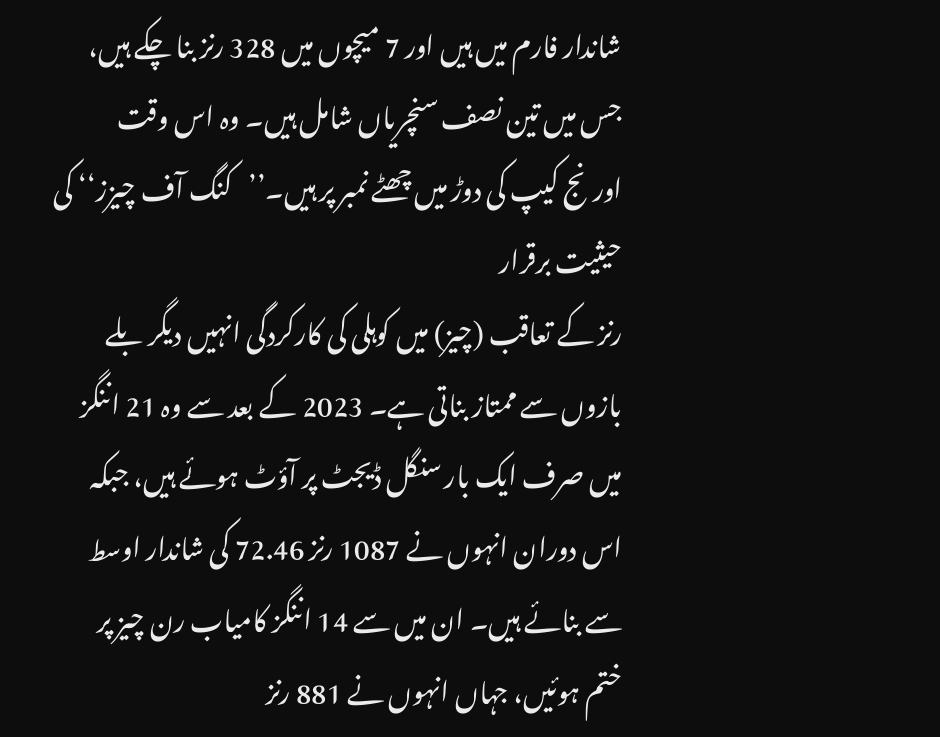شاندار فارم میں ہیں اور 7 میچوں میں 328 رنز بنا چکے ہیں، جس میں تین نصف سنچریاں شامل ہیں۔ وہ اس وقت اورنج کیپ کی دوڑ میں چھٹے نمبر پر ہیں۔’’کنگ آف چیزز‘‘ کی حیثیت برقرار
رنز کے تعاقب (چیز) میں کوہلی کی کارکردگی انہیں دیگر بلے بازوں سے ممتاز بناتی ہے۔ 2023 کے بعد سے وہ 21 اننگز میں صرف ایک بار سنگل ڈیجٹ پر آؤٹ ہوئے ہیں، جبکہ اس دوران انہوں نے 1087 رنز 72.46 کی شاندار اوسط سے بنائے ہیں۔ ان میں سے 14 اننگز کامیاب رن چیز پر ختم ہوئیں، جہاں انہوں نے 881 رنز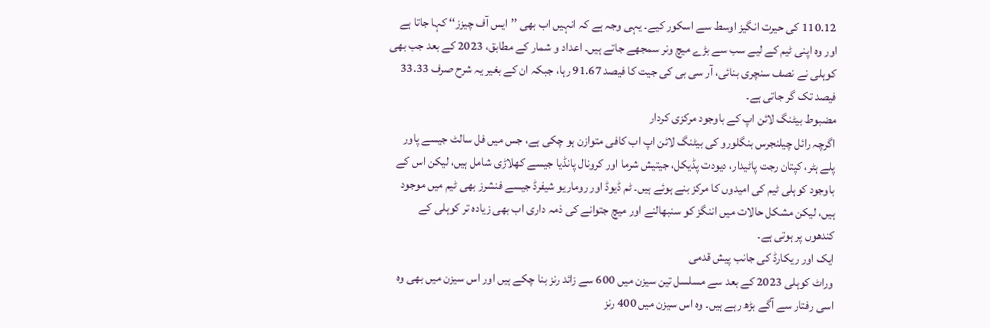110.12 کی حیرت انگیز اوسط سے اسکور کیے۔ یہی وجہ ہے کہ انہیں اب بھی ’’ایس آف چیزز‘‘ کہا جاتا ہے اور وہ اپنی ٹیم کے لیے سب سے بڑے میچ ونر سمجھے جاتے ہیں۔ اعداد و شمار کے مطابق، 2023 کے بعد جب بھی کوہلی نے نصف سنچری بنائی، آر سی بی کی جیت کا فیصد 91.67 رہا، جبکہ ان کے بغیر یہ شرح صرف 33.33 فیصد تک گر جاتی ہے۔
مضبوط بیٹنگ لائن اپ کے باوجود مرکزی کردار
اگرچہ رائل چیلنجرس بنگلورو کی بیٹنگ لائن اپ اب کافی متوازن ہو چکی ہے، جس میں فل سالٹ جیسے پاور پلے ہٹر، کپتان رجت پاٹیدار، دیودت پڈیکل، جیتیش شرما اور کرونال پانڈیا جیسے کھلاڑی شامل ہیں، لیکن اس کے باوجود کوہلی ٹیم کی امیدوں کا مرکز بنے ہوئے ہیں۔ ٹم ڈیوڈ اور روماریو شیفرڈ جیسے فنشرز بھی ٹیم میں موجود ہیں، لیکن مشکل حالات میں اننگز کو سنبھالنے اور میچ جتوانے کی ذمہ داری اب بھی زیادہ تر کوہلی کے کندھوں پر ہوتی ہے۔
ایک اور ریکارڈ کی جانب پیش قدمی
وراٹ کوہلی 2023 کے بعد سے مسلسل تین سیزن میں 600 سے زائد رنز بنا چکے ہیں اور اس سیزن میں بھی وہ اسی رفتار سے آگے بڑھ رہے ہیں۔ وہ اس سیزن میں 400 رنز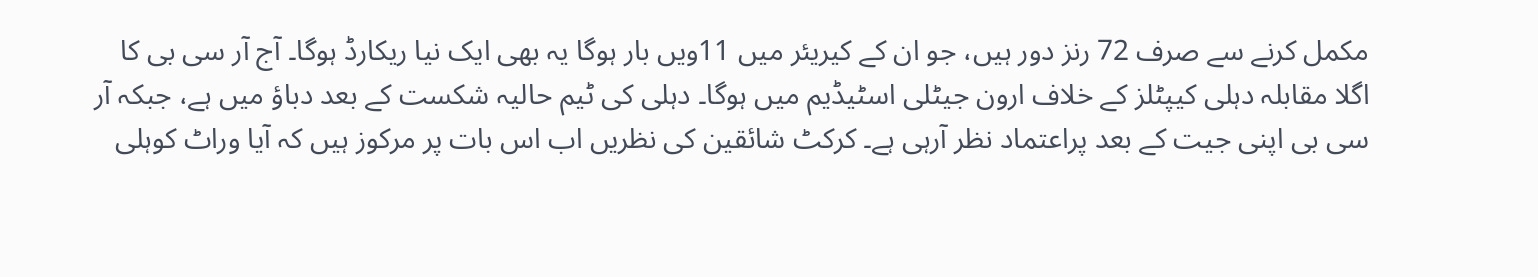مکمل کرنے سے صرف 72 رنز دور ہیں، جو ان کے کیریئر میں 11ویں بار ہوگا یہ بھی ایک نیا ریکارڈ ہوگا۔ آج آر سی بی کا اگلا مقابلہ دہلی کیپٹلز کے خلاف ارون جیٹلی اسٹیڈیم میں ہوگا۔ دہلی کی ٹیم حالیہ شکست کے بعد دباؤ میں ہے، جبکہ آر سی بی اپنی جیت کے بعد پراعتماد نظر آرہی ہے۔ کرکٹ شائقین کی نظریں اب اس بات پر مرکوز ہیں کہ آیا وراٹ کوہلی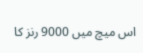اس میچ میں 9000 رنز کا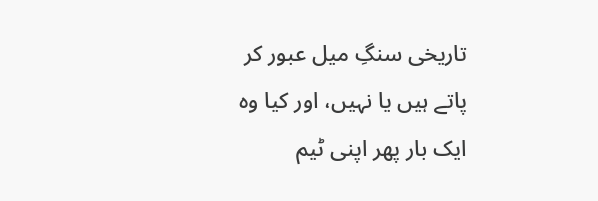تاریخی سنگِ میل عبور کر پاتے ہیں یا نہیں، اور کیا وہ ایک بار پھر اپنی ٹیم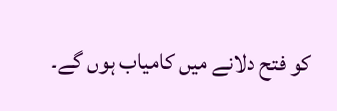کو فتح دلانے میں کامیاب ہوں گے۔